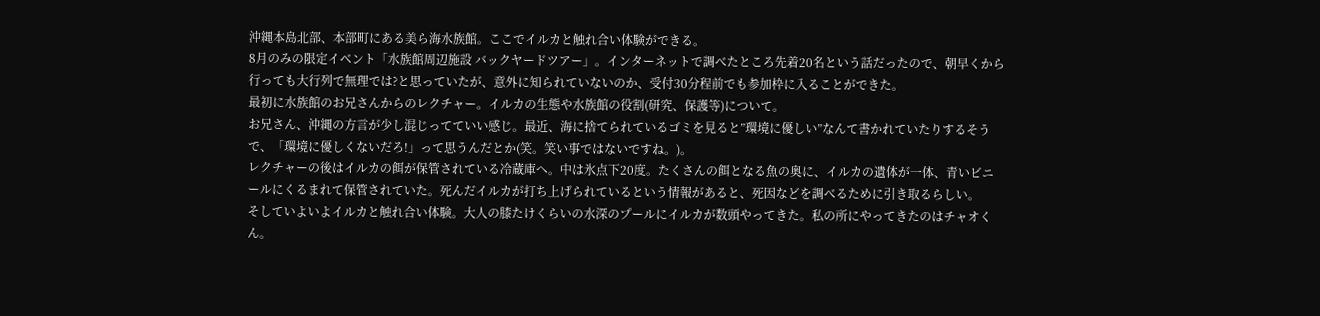沖縄本島北部、本部町にある美ら海水族館。ここでイルカと触れ合い体験ができる。
8月のみの限定イベント「水族館周辺施設 バックヤードツアー」。インターネットで調べたところ先着20名という話だったので、朝早くから行っても大行列で無理では?と思っていたが、意外に知られていないのか、受付30分程前でも参加枠に入ることができた。
最初に水族館のお兄さんからのレクチャー。イルカの生態や水族館の役割(研究、保護等)について。
お兄さん、沖縄の方言が少し混じってていい感じ。最近、海に捨てられているゴミを見ると”環境に優しい”なんて書かれていたりするそうで、「環境に優しくないだろ!」って思うんだとか(笑。笑い事ではないですね。)。
レクチャーの後はイルカの餌が保管されている冷蔵庫へ。中は氷点下20度。たくさんの餌となる魚の奥に、イルカの遺体が一体、青いビニールにくるまれて保管されていた。死んだイルカが打ち上げられているという情報があると、死因などを調べるために引き取るらしい。
そしていよいよイルカと触れ合い体験。大人の膝たけくらいの水深のプールにイルカが数頭やってきた。私の所にやってきたのはチャオくん。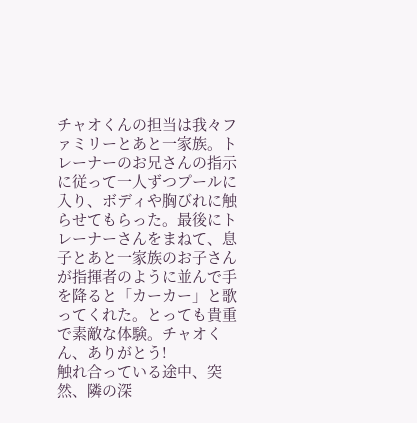チャオくんの担当は我々ファミリーとあと一家族。トレーナーのお兄さんの指示に従って一人ずつプールに入り、ボディや胸びれに触らせてもらった。最後にトレーナーさんをまねて、息子とあと一家族のお子さんが指揮者のように並んで手を降ると「カーカー」と歌ってくれた。とっても貴重で素敵な体験。チャオくん、ありがとう!
触れ合っている途中、突然、隣の深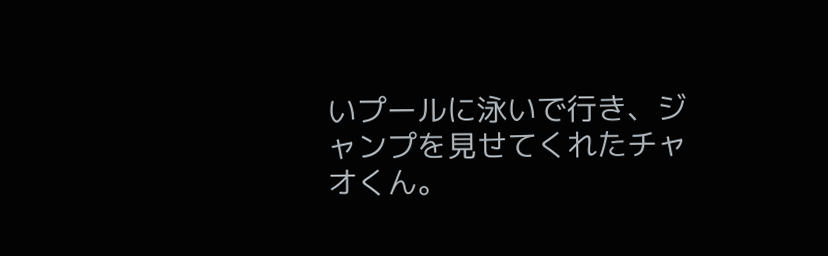いプールに泳いで行き、ジャンプを見せてくれたチャオくん。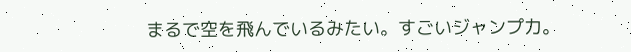まるで空を飛んでいるみたい。すごいジャンプ力。